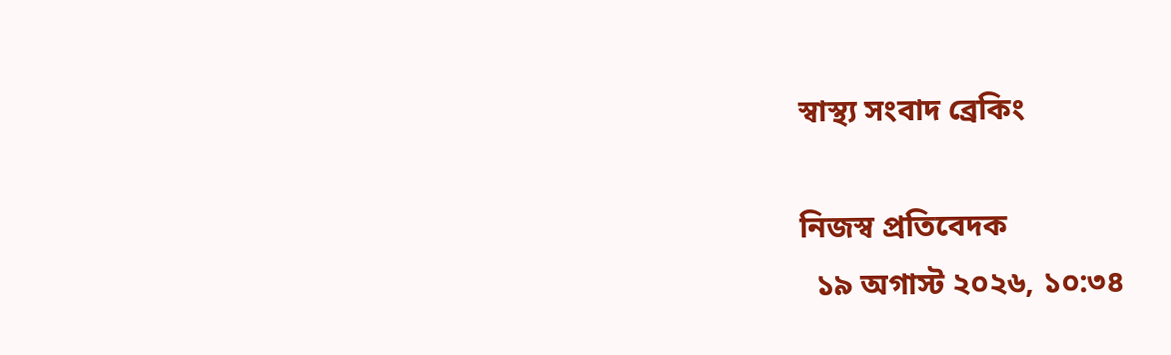স্বাস্থ্য সংবাদ ব্রেকিং

নিজস্ব প্রতিবেদক
  ১৯ অগাস্ট ২০২৬, ১০:৩৪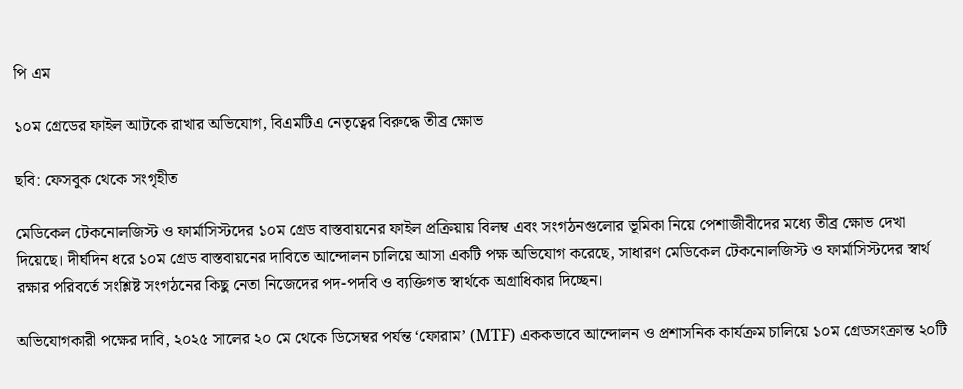পি এম

১০ম গ্রেডের ফাইল আটকে রাখার অভিযোগ, বিএমটিএ নেতৃত্বের বিরুদ্ধে তীব্র ক্ষোভ

ছবি: ফেসবুক থেকে সংগৃহীত

মেডিকেল টেকনোলজিস্ট ও ফার্মাসিস্টদের ১০ম গ্রেড বাস্তবায়নের ফাইল প্রক্রিয়ায় বিলম্ব এবং সংগঠনগুলোর ভূমিকা নিয়ে পেশাজীবীদের মধ্যে তীব্র ক্ষোভ দেখা দিয়েছে। দীর্ঘদিন ধরে ১০ম গ্রেড বাস্তবায়নের দাবিতে আন্দোলন চালিয়ে আসা একটি পক্ষ অভিযোগ করেছে, সাধারণ মেডিকেল টেকনোলজিস্ট ও ফার্মাসিস্টদের স্বার্থ রক্ষার পরিবর্তে সংশ্লিষ্ট সংগঠনের কিছু নেতা নিজেদের পদ-পদবি ও ব্যক্তিগত স্বার্থকে অগ্রাধিকার দিচ্ছেন।

অভিযোগকারী পক্ষের দাবি, ২০২৫ সালের ২০ মে থেকে ডিসেম্বর পর্যন্ত ‘ফোরাম’ (MTF) এককভাবে আন্দোলন ও প্রশাসনিক কার্যক্রম চালিয়ে ১০ম গ্রেডসংক্রান্ত ২০টি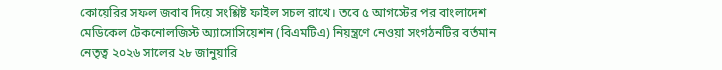কোয়েরির সফল জবাব দিয়ে সংশ্লিষ্ট ফাইল সচল রাখে। তবে ৫ আগস্টের পর বাংলাদেশ মেডিকেল টেকনোলজিস্ট অ্যাসোসিয়েশন (বিএমটিএ) নিয়ন্ত্রণে নেওয়া সংগঠনটির বর্তমান নেতৃত্ব ২০২৬ সালের ২৮ জানুয়ারি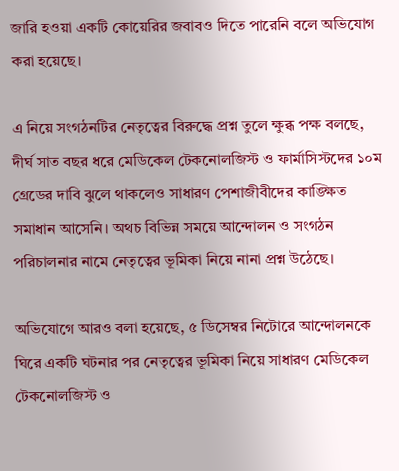জারি হওয়া একটি কোয়েরির জবাবও দিতে পারেনি বলে অভিযোগ করা হয়েছে।

এ নিয়ে সংগঠনটির নেতৃত্বের বিরুদ্ধে প্রশ্ন তুলে ক্ষুব্ধ পক্ষ বলছে, দীর্ঘ সাত বছর ধরে মেডিকেল টেকনোলজিস্ট ও ফার্মাসিস্টদের ১০ম গ্রেডের দাবি ঝুলে থাকলেও সাধারণ পেশাজীবীদের কাঙ্ক্ষিত সমাধান আসেনি। অথচ বিভিন্ন সময়ে আন্দোলন ও সংগঠন পরিচালনার নামে নেতৃত্বের ভূমিকা নিয়ে নানা প্রশ্ন উঠেছে।

অভিযোগে আরও বলা হয়েছে, ৫ ডিসেম্বর নিটোরে আন্দোলনকে ঘিরে একটি ঘটনার পর নেতৃত্বের ভূমিকা নিয়ে সাধারণ মেডিকেল টেকনোলজিস্ট ও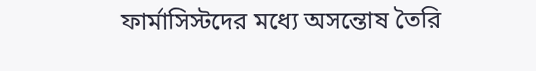ফার্মাসিস্টদের মধ্যে অসন্তোষ তৈরি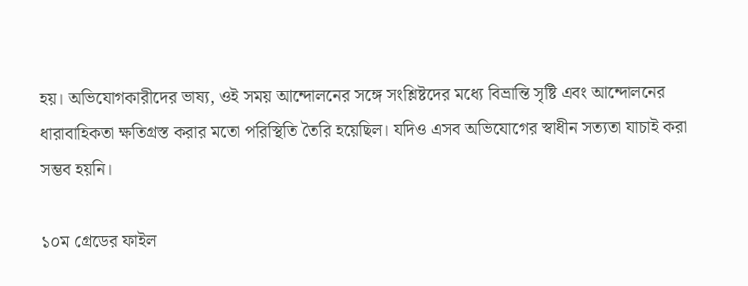হয়। অভিযোগকারীদের ভাষ্য, ওই সময় আন্দোলনের সঙ্গে সংশ্লিষ্টদের মধ্যে বিভ্রান্তি সৃষ্টি এবং আন্দোলনের ধারাবাহিকতা ক্ষতিগ্রস্ত করার মতো পরিস্থিতি তৈরি হয়েছিল। যদিও এসব অভিযোগের স্বাধীন সত্যতা যাচাই করা সম্ভব হয়নি।

১০ম গ্রেডের ফাইল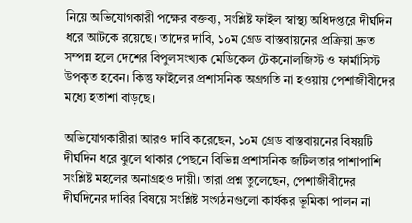নিয়ে অভিযোগকারী পক্ষের বক্তব্য, সংশ্লিষ্ট ফাইল স্বাস্থ্য অধিদপ্তরে দীর্ঘদিন ধরে আটকে রয়েছে। তাদের দাবি, ১০ম গ্রেড বাস্তবায়নের প্রক্রিয়া দ্রুত সম্পন্ন হলে দেশের বিপুলসংখ্যক মেডিকেল টেকনোলজিস্ট ও ফার্মাসিস্ট উপকৃত হবেন। কিন্তু ফাইলের প্রশাসনিক অগ্রগতি না হওয়ায় পেশাজীবীদের মধ্যে হতাশা বাড়ছে।

অভিযোগকারীরা আরও দাবি করেছেন, ১০ম গ্রেড বাস্তবায়নের বিষয়টি দীর্ঘদিন ধরে ঝুলে থাকার পেছনে বিভিন্ন প্রশাসনিক জটিলতার পাশাপাশি সংশ্লিষ্ট মহলের অনাগ্রহও দায়ী। তারা প্রশ্ন তুলেছেন, পেশাজীবীদের দীর্ঘদিনের দাবির বিষয়ে সংশ্লিষ্ট সংগঠনগুলো কার্যকর ভূমিকা পালন না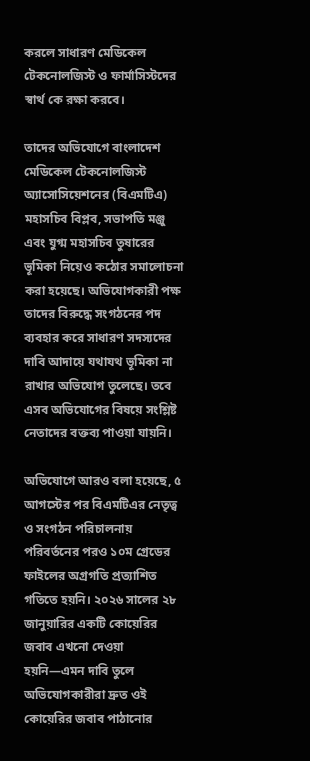করলে সাধারণ মেডিকেল টেকনোলজিস্ট ও ফার্মাসিস্টদের স্বার্থ কে রক্ষা করবে।

তাদের অভিযোগে বাংলাদেশ মেডিকেল টেকনোলজিস্ট অ্যাসোসিয়েশনের (বিএমটিএ) মহাসচিব বিপ্লব, সভাপতি মঞ্জু এবং যুগ্ম মহাসচিব তুষারের ভূমিকা নিয়েও কঠোর সমালোচনা করা হয়েছে। অভিযোগকারী পক্ষ তাদের বিরুদ্ধে সংগঠনের পদ ব্যবহার করে সাধারণ সদস্যদের দাবি আদায়ে যথাযথ ভূমিকা না রাখার অভিযোগ তুলেছে। তবে এসব অভিযোগের বিষয়ে সংশ্লিষ্ট নেতাদের বক্তব্য পাওয়া যায়নি।

অভিযোগে আরও বলা হয়েছে, ৫ আগস্টের পর বিএমটিএর নেতৃত্ব ও সংগঠন পরিচালনায় পরিবর্তনের পরও ১০ম গ্রেডের ফাইলের অগ্রগতি প্রত্যাশিত গতিতে হয়নি। ২০২৬ সালের ২৮ জানুয়ারির একটি কোয়েরির জবাব এখনো দেওয়া হয়নি—এমন দাবি তুলে অভিযোগকারীরা দ্রুত ওই কোয়েরির জবাব পাঠানোর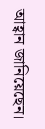আহ্বান জানিয়েছেন।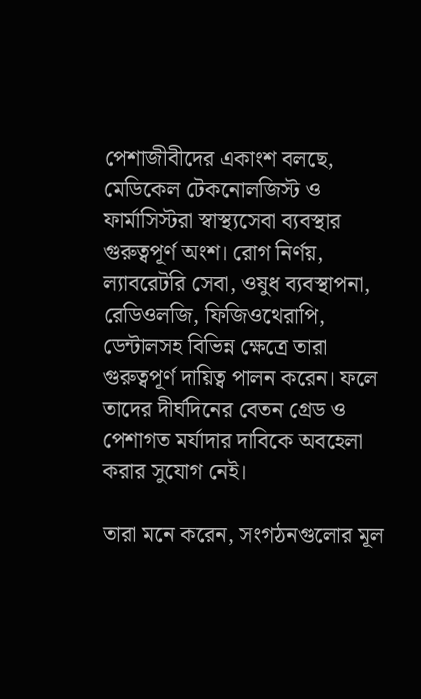পেশাজীবীদের একাংশ বলছে, মেডিকেল টেকনোলজিস্ট ও ফার্মাসিস্টরা স্বাস্থ্যসেবা ব্যবস্থার গুরুত্বপূর্ণ অংশ। রোগ নির্ণয়, ল্যাবরেটরি সেবা, ওষুধ ব্যবস্থাপনা, রেডিওলজি, ফিজিওথেরাপি, ডেন্টালসহ বিভিন্ন ক্ষেত্রে তারা গুরুত্বপূর্ণ দায়িত্ব পালন করেন। ফলে তাদের দীর্ঘদিনের বেতন গ্রেড ও পেশাগত মর্যাদার দাবিকে অবহেলা করার সুযোগ নেই।

তারা মনে করেন, সংগঠনগুলোর মূল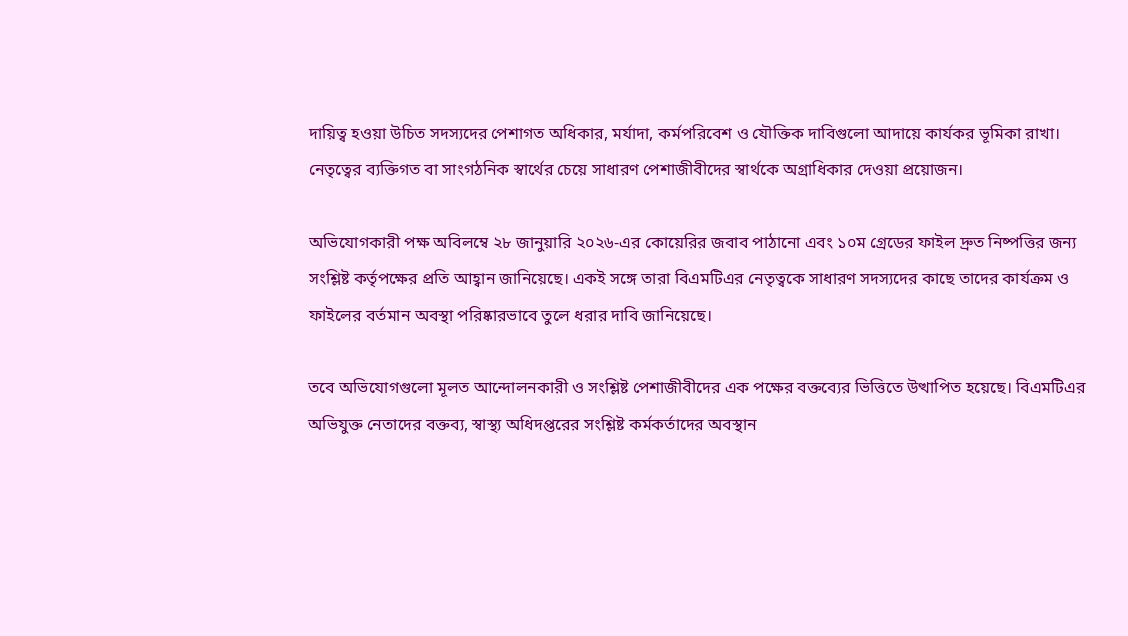দায়িত্ব হওয়া উচিত সদস্যদের পেশাগত অধিকার, মর্যাদা, কর্মপরিবেশ ও যৌক্তিক দাবিগুলো আদায়ে কার্যকর ভূমিকা রাখা। নেতৃত্বের ব্যক্তিগত বা সাংগঠনিক স্বার্থের চেয়ে সাধারণ পেশাজীবীদের স্বার্থকে অগ্রাধিকার দেওয়া প্রয়োজন।

অভিযোগকারী পক্ষ অবিলম্বে ২৮ জানুয়ারি ২০২৬-এর কোয়েরির জবাব পাঠানো এবং ১০ম গ্রেডের ফাইল দ্রুত নিষ্পত্তির জন্য সংশ্লিষ্ট কর্তৃপক্ষের প্রতি আহ্বান জানিয়েছে। একই সঙ্গে তারা বিএমটিএর নেতৃত্বকে সাধারণ সদস্যদের কাছে তাদের কার্যক্রম ও ফাইলের বর্তমান অবস্থা পরিষ্কারভাবে তুলে ধরার দাবি জানিয়েছে।

তবে অভিযোগগুলো মূলত আন্দোলনকারী ও সংশ্লিষ্ট পেশাজীবীদের এক পক্ষের বক্তব্যের ভিত্তিতে উত্থাপিত হয়েছে। বিএমটিএর অভিযুক্ত নেতাদের বক্তব্য, স্বাস্থ্য অধিদপ্তরের সংশ্লিষ্ট কর্মকর্তাদের অবস্থান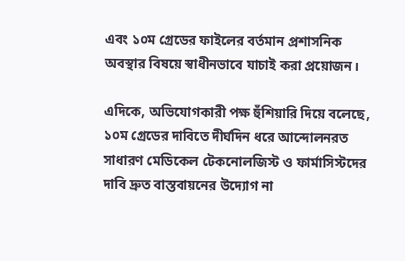এবং ১০ম গ্রেডের ফাইলের বর্তমান প্রশাসনিক অবস্থার বিষয়ে স্বাধীনভাবে যাচাই করা প্রয়োজন।

এদিকে, অভিযোগকারী পক্ষ হুঁশিয়ারি দিয়ে বলেছে, ১০ম গ্রেডের দাবিতে দীর্ঘদিন ধরে আন্দোলনরত সাধারণ মেডিকেল টেকনোলজিস্ট ও ফার্মাসিস্টদের দাবি দ্রুত বাস্তবায়নের উদ্যোগ না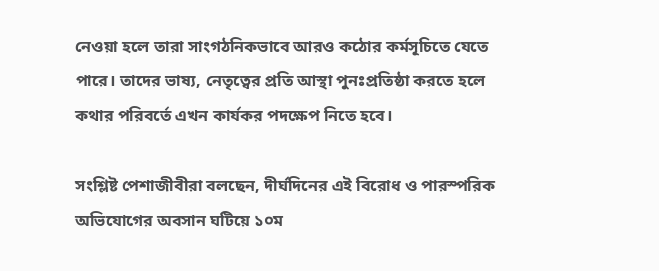নেওয়া হলে তারা সাংগঠনিকভাবে আরও কঠোর কর্মসূচিতে যেতে পারে। তাদের ভাষ্য, নেতৃত্বের প্রতি আস্থা পুনঃপ্রতিষ্ঠা করতে হলে কথার পরিবর্তে এখন কার্যকর পদক্ষেপ নিতে হবে।

সংশ্লিষ্ট পেশাজীবীরা বলছেন, দীর্ঘদিনের এই বিরোধ ও পারস্পরিক অভিযোগের অবসান ঘটিয়ে ১০ম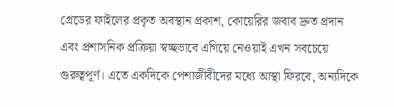গ্রেডের ফাইলের প্রকৃত অবস্থান প্রকাশ, কোয়েরির জবাব দ্রুত প্রদান এবং প্রশাসনিক প্রক্রিয়া স্বচ্ছভাবে এগিয়ে নেওয়াই এখন সবচেয়ে গুরুত্বপূর্ণ। এতে একদিকে পেশাজীবীদের মধ্যে আস্থা ফিরবে, অন্যদিকে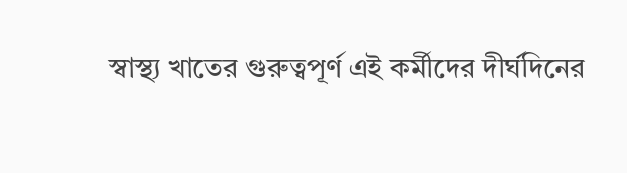স্বাস্থ্য খাতের গুরুত্বপূর্ণ এই কর্মীদের দীর্ঘদিনের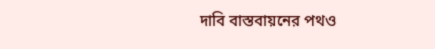দাবি বাস্তবায়নের পথও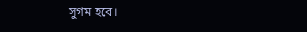সুগম হবে।